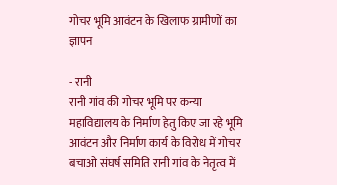गोचर भूमि आवंटन के खिलाफ ग्रामीणों का ज्ञापन

- रानी
रानी गांव की गोचर भूमि पर कन्या महाविद्यालय के निर्माण हेतु किए जा रहे भूमि आवंटन और निर्माण कार्य के विरोध में गोचर बचाओ संघर्ष समिति रानी गांव के नेतृत्व में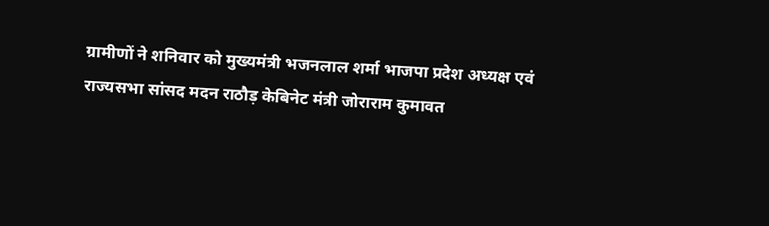ग्रामीणों ने शनिवार को मुख्यमंत्री भजनलाल शर्मा भाजपा प्रदेश अध्यक्ष एवं राज्यसभा सांसद मदन राठौड़ केबिनेट मंत्री जोराराम कुमावत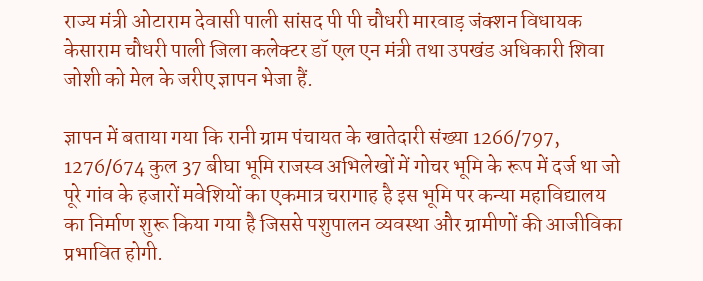राज्य मंत्री ओटाराम देवासी पाली सांसद पी पी चौधरी मारवाड़ जंक्शन विधायक केसाराम चौधरी पाली जिला कलेक्टर डॉ एल एन मंत्री तथा उपखंड अधिकारी शिवा जोशी को मेल के जरीए ज्ञापन भेजा हैं.

ज्ञापन में बताया गया कि रानी ग्राम पंचायत के खातेदारी संख्या 1266/797, 1276/674 कुल 37 बीघा भूमि राजस्व अभिलेखों में गोचर भूमि के रूप में दर्ज था जो पूरे गांव के हजारों मवेशियों का एकमात्र चरागाह है इस भूमि पर कन्या महाविद्यालय का निर्माण शुरू किया गया है जिससे पशुपालन व्यवस्था और ग्रामीणों की आजीविका प्रभावित होगी.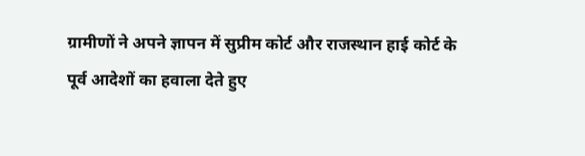ग्रामीणों ने अपने ज्ञापन में सुप्रीम कोर्ट और राजस्थान हाई कोर्ट के पूर्व आदेशों का हवाला देते हुए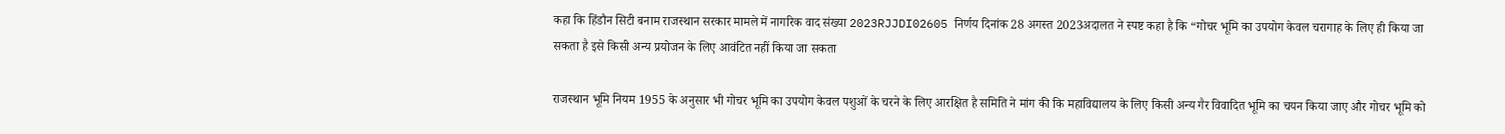कहा कि हिंडौन सिटी बनाम राजस्थान सरकार मामले में नागरिक वाद संख्या 2023RJJDI02605 निर्णय दिनांक 28 अगस्त 2023अदालत ने स्पष्ट कहा है कि “गोचर भूमि का उपयोग केवल चरागाह के लिए ही किया जा सकता है इसे किसी अन्य प्रयोजन के लिए आवंटित नहीं किया जा सकता

राजस्थान भूमि नियम 1955 के अनुसार भी गोचर भूमि का उपयोग केवल पशुओं के चरने के लिए आरक्षित है समिति ने मांग की कि महाविद्यालय के लिए किसी अन्य गैर विवादित भूमि का चयन किया जाए और गोचर भूमि को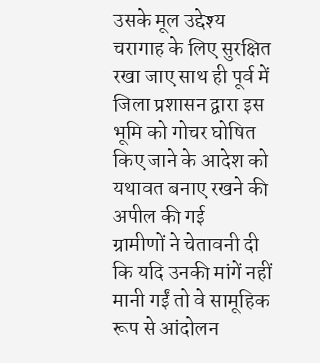उसके मूल उद्देश्य चरागाह के लिए सुरक्षित रखा जाए साथ ही पूर्व में जिला प्रशासन द्वारा इस भूमि को गोचर घोषित किए जाने के आदेश को यथावत बनाए रखने की अपील की गई
ग्रामीणों ने चेतावनी दी कि यदि उनकी मांगें नहीं मानी गईं तो वे सामूहिक रूप से आंदोलन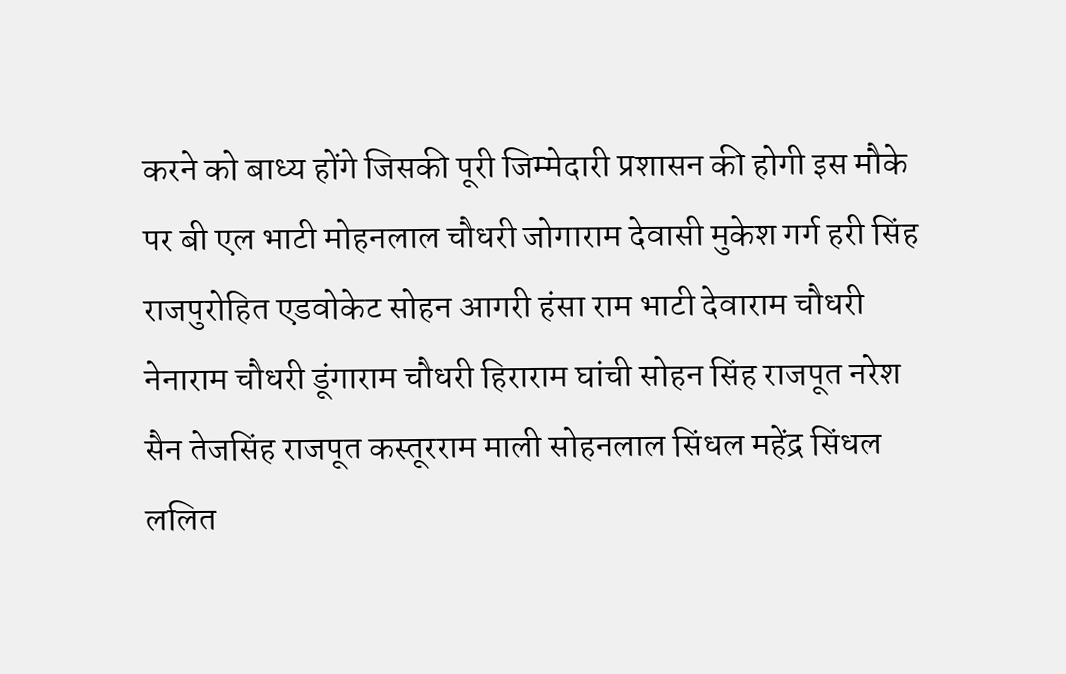करने को बाध्य होंगे जिसकी पूरी जिम्मेदारी प्रशासन की होगी इस मौके पर बी एल भाटी मोहनलाल चौधरी जोगाराम देवासी मुकेश गर्ग हरी सिंह राजपुरोहित एडवोकेट सोहन आगरी हंसा राम भाटी देवाराम चौधरी नेनाराम चौधरी डूंगाराम चौधरी हिराराम घांची सोहन सिंह राजपूत नरेश सैन तेजसिंह राजपूत कस्तूरराम माली सोहनलाल सिंधल महेंद्र सिंधल ललित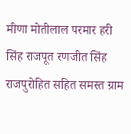मीणा मोतीलाल परमार हरी सिंह राजपूत रणजीत सिंह राजपुरोहित सहित समस्त ग्राम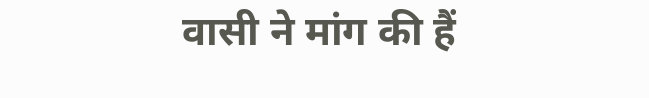वासी ने मांग की हैं